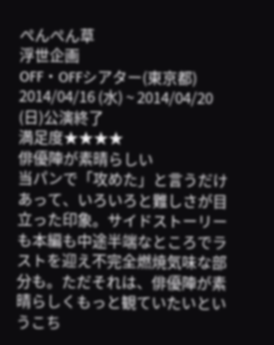ぺんぺん草
浮世企画
OFF・OFFシアター(東京都)
2014/04/16 (水) ~ 2014/04/20 (日)公演終了
満足度★★★★
俳優陣が素晴らしい
当パンで「攻めた」と言うだけあって、いろいろと難しさが目立った印象。サイドストーリーも本編も中途半端なところでラストを迎え不完全燃焼気味な部分も。ただそれは、俳優陣が素晴らしくもっと観ていたいというこち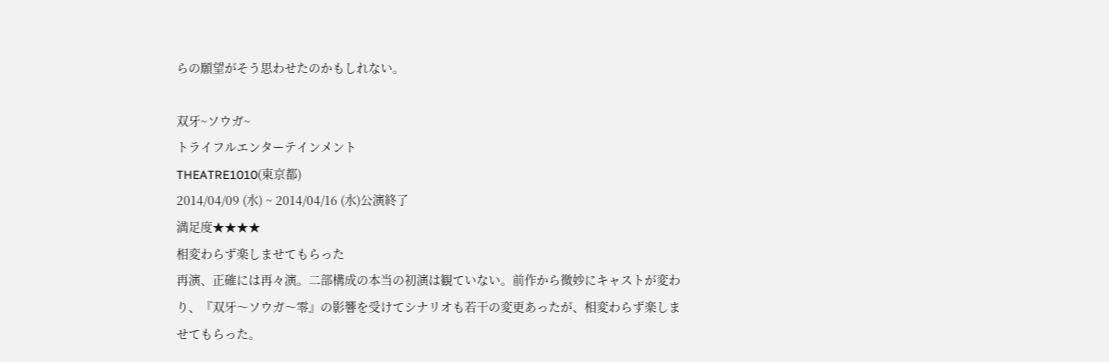らの願望がそう思わせたのかもしれない。

双牙~ソウガ~
トライフルエンターテインメント
THEATRE1010(東京都)
2014/04/09 (水) ~ 2014/04/16 (水)公演終了
満足度★★★★
相変わらず楽しませてもらった
再演、正確には再々演。二部構成の本当の初演は観ていない。前作から微妙にキャストが変わり、『双牙〜ソウガ〜零』の影響を受けてシナリオも若干の変更あったが、相変わらず楽しませてもらった。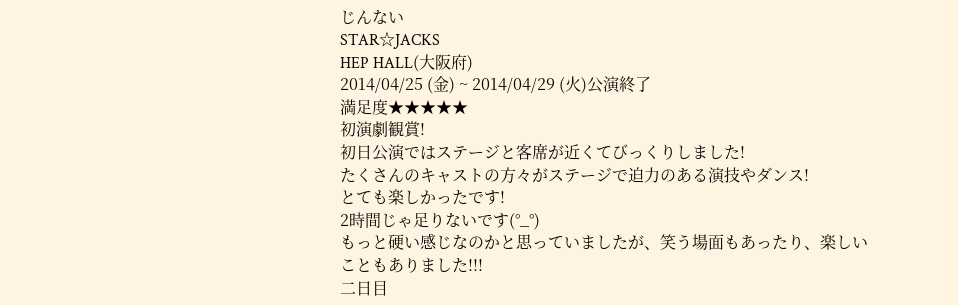じんない
STAR☆JACKS
HEP HALL(大阪府)
2014/04/25 (金) ~ 2014/04/29 (火)公演終了
満足度★★★★★
初演劇観賞!
初日公演ではステージと客席が近くてびっくりしました!
たくさんのキャストの方々がステージで迫力のある演技やダンス!
とても楽しかったです!
2時間じゃ足りないです(°_°)
もっと硬い感じなのかと思っていましたが、笑う場面もあったり、楽しいこともありました!!!
二日目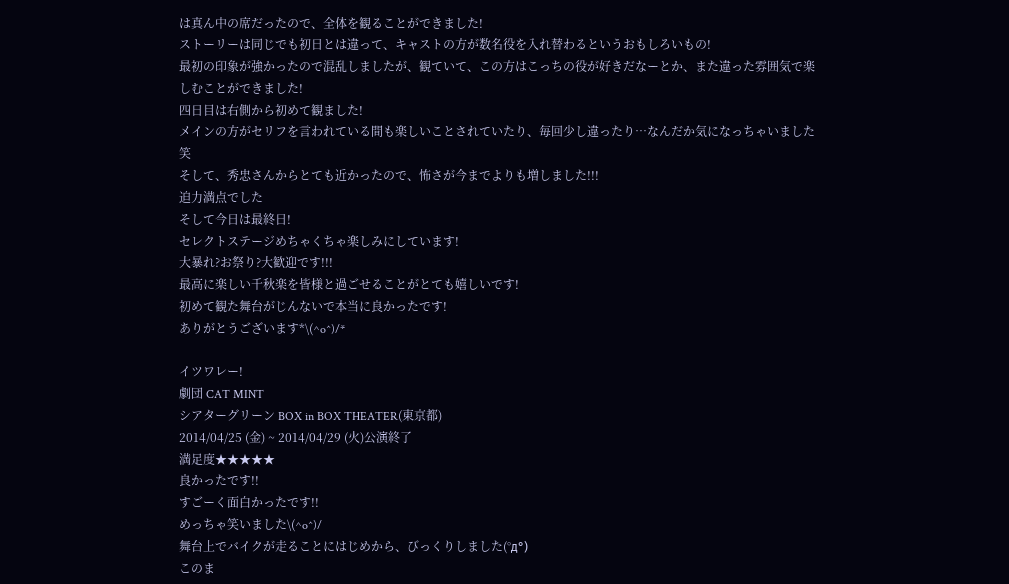は真ん中の席だったので、全体を観ることができました!
ストーリーは同じでも初日とは違って、キャストの方が数名役を入れ替わるというおもしろいもの!
最初の印象が強かったので混乱しましたが、観ていて、この方はこっちの役が好きだなーとか、また違った雰囲気で楽しむことができました!
四日目は右側から初めて観ました!
メインの方がセリフを言われている間も楽しいことされていたり、毎回少し違ったり…なんだか気になっちゃいました笑
そして、秀忠さんからとても近かったので、怖さが今までよりも増しました!!!
迫力満点でした
そして今日は最終日!
セレクトステージめちゃくちゃ楽しみにしています!
大暴れ?お祭り?大歓迎です!!!
最高に楽しい千秋楽を皆様と過ごせることがとても嬉しいです!
初めて観た舞台がじんないで本当に良かったです!
ありがとうございます*\(^o^)/*

イツワレー!
劇団 CAT MINT
シアターグリーン BOX in BOX THEATER(東京都)
2014/04/25 (金) ~ 2014/04/29 (火)公演終了
満足度★★★★★
良かったです!!
すごーく面白かったです!!
めっちゃ笑いました\(^o^)/
舞台上でバイクが走ることにはじめから、びっくりしました(°д°)
このま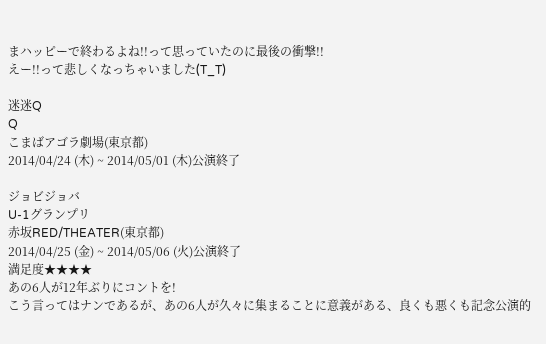まハッピーで終わるよね!!って思っていたのに最後の衝撃!!
えー!!って悲しくなっちゃいました(T_T)

迷迷Q
Q
こまばアゴラ劇場(東京都)
2014/04/24 (木) ~ 2014/05/01 (木)公演終了

ジョビジョバ
U-1グランプリ
赤坂RED/THEATER(東京都)
2014/04/25 (金) ~ 2014/05/06 (火)公演終了
満足度★★★★
あの6人が12年ぶりにコントを!
こう言ってはナンであるが、あの6人が久々に集まることに意義がある、良くも悪くも記念公演的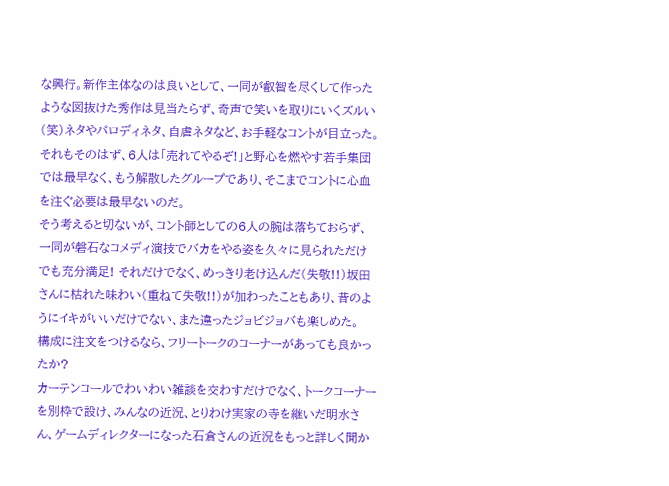な興行。新作主体なのは良いとして、一同が叡智を尽くして作ったような図抜けた秀作は見当たらず、奇声で笑いを取りにいくズルい(笑)ネタやパロディネタ、自虐ネタなど、お手軽なコントが目立った。
それもそのはず、6人は「売れてやるぞ!」と野心を燃やす若手集団では最早なく、もう解散したグループであり、そこまでコントに心血を注ぐ必要は最早ないのだ。
そう考えると切ないが、コント師としての6人の腕は落ちておらず、一同が磐石なコメディ演技でバカをやる姿を久々に見られただけでも充分満足! それだけでなく、めっきり老け込んだ(失敬!!)坂田さんに枯れた味わい(重ねて失敬!!)が加わったこともあり、昔のようにイキがいいだけでない、また違ったジョビジョバも楽しめた。
構成に注文をつけるなら、フリートークのコーナーがあっても良かったか?
カーテンコールでわいわい雑談を交わすだけでなく、トークコーナーを別枠で設け、みんなの近況、とりわけ実家の寺を継いだ明水さん、ゲームディレクターになった石倉さんの近況をもっと詳しく聞か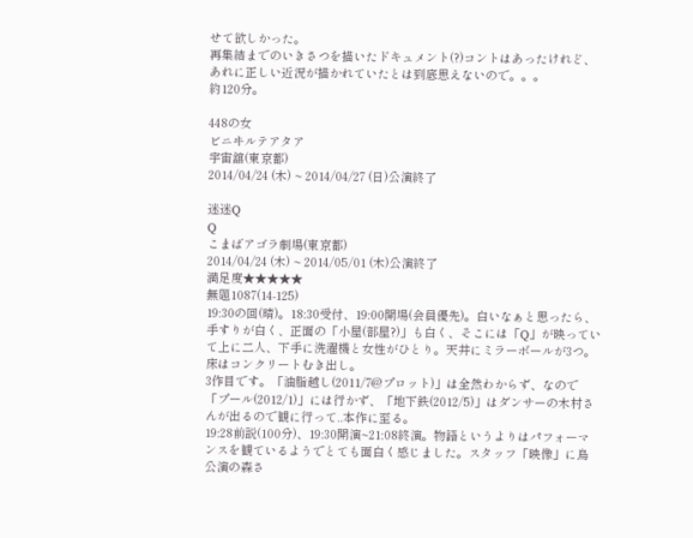せて欲しかった。
再集結までのいきさつを描いたドキュメント(?)コントはあったけれど、あれに正しい近況が描かれていたとは到底思えないので。。。
約120分。

448の女
ビニヰルテアタア
宇宙舘(東京都)
2014/04/24 (木) ~ 2014/04/27 (日)公演終了

迷迷Q
Q
こまばアゴラ劇場(東京都)
2014/04/24 (木) ~ 2014/05/01 (木)公演終了
満足度★★★★★
無題1087(14-125)
19:30の回(晴)。18:30受付、19:00開場(会員優先)。白いなぁと思ったら、手すりが白く、正面の「小屋(部屋?)」も白く、そこには「Q」が映っていて上に二人、下手に洗濯機と女性がひとり。天井にミラーボールが3つ。床はコンクリートむき出し。
3作目です。「油脂越し(2011/7@プロット)」は全然わからず、なので「プール(2012/1)」には行かず、「地下鉄(2012/5)」はダンサーの木村さんが出るので観に行って..本作に至る。
19:28前説(100分)、19:30開演~21:08終演。物語というよりはパフォーマンスを観ているようでとても面白く感じました。スタッフ「映像」に鳥公演の森さ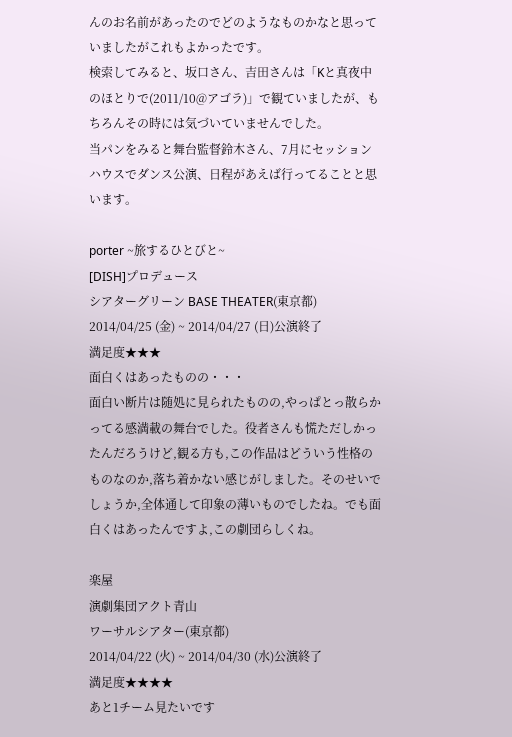んのお名前があったのでどのようなものかなと思っていましたがこれもよかったです。
検索してみると、坂口さん、吉田さんは「Kと真夜中のほとりで(2011/10@アゴラ)」で観ていましたが、もちろんその時には気づいていませんでした。
当パンをみると舞台監督鈴木さん、7月にセッションハウスでダンス公演、日程があえば行ってることと思います。

porter ~旅するひとびと~
[DISH]プロデュース
シアターグリーン BASE THEATER(東京都)
2014/04/25 (金) ~ 2014/04/27 (日)公演終了
満足度★★★
面白くはあったものの・・・
面白い断片は随処に見られたものの,やっぱとっ散らかってる感満載の舞台でした。役者さんも慌ただしかったんだろうけど,観る方も,この作品はどういう性格のものなのか,落ち着かない感じがしました。そのせいでしょうか,全体通して印象の薄いものでしたね。でも面白くはあったんですよ,この劇団らしくね。

楽屋
演劇集団アクト青山
ワーサルシアター(東京都)
2014/04/22 (火) ~ 2014/04/30 (水)公演終了
満足度★★★★
あと1チーム見たいです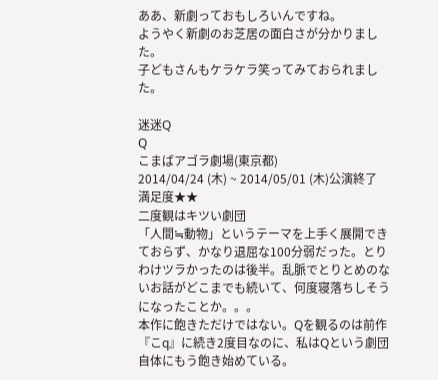ああ、新劇っておもしろいんですね。
ようやく新劇のお芝居の面白さが分かりました。
子どもさんもケラケラ笑ってみておられました。

迷迷Q
Q
こまばアゴラ劇場(東京都)
2014/04/24 (木) ~ 2014/05/01 (木)公演終了
満足度★★
二度観はキツい劇団
「人間≒動物」というテーマを上手く展開できておらず、かなり退屈な100分弱だった。とりわけツラかったのは後半。乱脈でとりとめのないお話がどこまでも続いて、何度寝落ちしそうになったことか。。。
本作に飽きただけではない。Qを観るのは前作『こq』に続き2度目なのに、私はQという劇団自体にもう飽き始めている。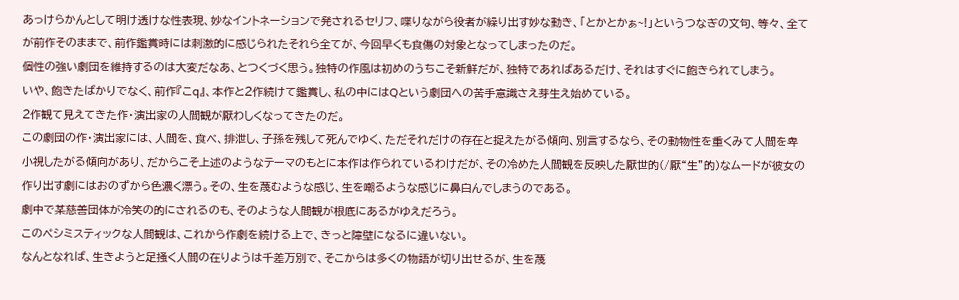あっけらかんとして明け透けな性表現、妙なイントネーションで発されるセリフ、喋りながら役者が繰り出す妙な動き、「とかとかぁ~!」というつなぎの文句、等々、全てが前作そのままで、前作鑑賞時には刺激的に感じられたそれら全てが、今回早くも食傷の対象となってしまったのだ。
個性の強い劇団を維持するのは大変だなあ、とつくづく思う。独特の作風は初めのうちこそ新鮮だが、独特であればあるだけ、それはすぐに飽きられてしまう。
いや、飽きたばかりでなく、前作『こq』、本作と2作続けて鑑賞し、私の中にはQという劇団への苦手意識さえ芽生え始めている。
2作観て見えてきた作・演出家の人間観が厭わしくなってきたのだ。
この劇団の作・演出家には、人間を、食べ、排泄し、子孫を残して死んでゆく、ただそれだけの存在と捉えたがる傾向、別言するなら、その動物性を重くみて人間を卑小視したがる傾向があり、だからこそ上述のようなテーマのもとに本作は作られているわけだが、その冷めた人間観を反映した厭世的(/厭“生”的)なムードが彼女の作り出す劇にはおのずから色濃く漂う。その、生を蔑むような感じ、生を嘲るような感じに鼻白んでしまうのである。
劇中で某慈善団体が冷笑の的にされるのも、そのような人間観が根底にあるがゆえだろう。
このペシミスティックな人間観は、これから作劇を続ける上で、きっと障壁になるに違いない。
なんとなれば、生きようと足掻く人間の在りようは千差万別で、そこからは多くの物語が切り出せるが、生を蔑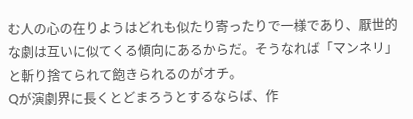む人の心の在りようはどれも似たり寄ったりで一様であり、厭世的な劇は互いに似てくる傾向にあるからだ。そうなれば「マンネリ」と斬り捨てられて飽きられるのがオチ。
Qが演劇界に長くとどまろうとするならば、作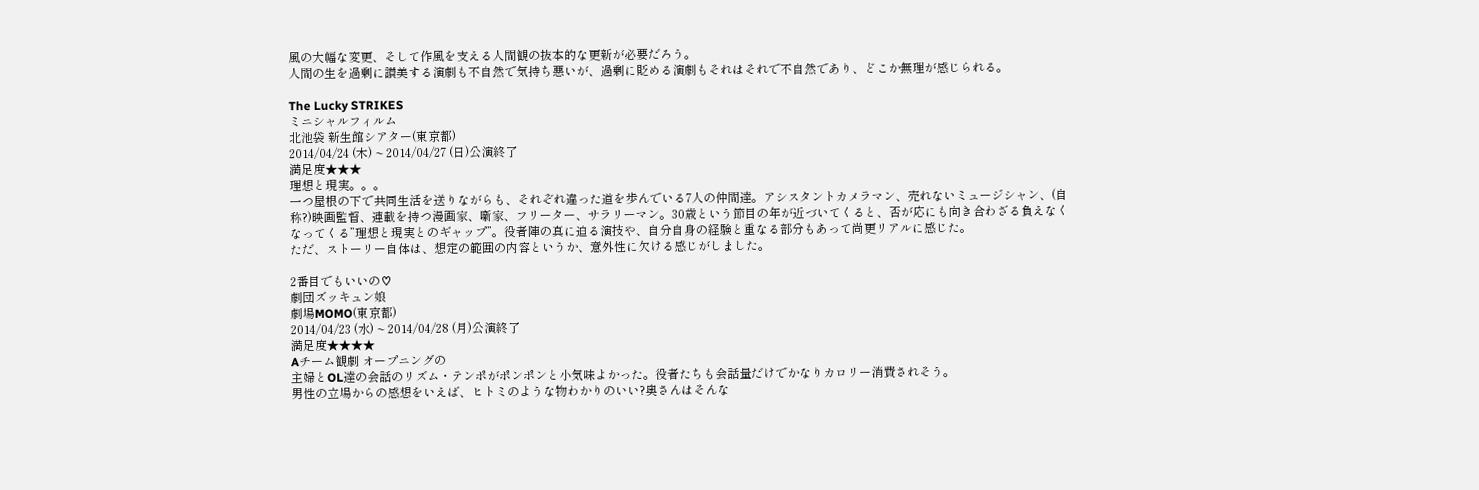風の大幅な変更、そして作風を支える人間観の抜本的な更新が必要だろう。
人間の生を過剰に讃美する演劇も不自然で気持ち悪いが、過剰に貶める演劇もそれはそれで不自然であり、どこか無理が感じられる。

The Lucky STRIKES
ミニシャルフィルム
北池袋 新生館シアター(東京都)
2014/04/24 (木) ~ 2014/04/27 (日)公演終了
満足度★★★
理想と現実。。。
一つ屋根の下で共同生活を送りながらも、それぞれ違った道を歩んでいる7人の仲間達。アシスタントカメラマン、売れないミュージシャン、(自称?)映画監督、連載を持つ漫画家、噺家、フリーター、サラリーマン。30歳という節目の年が近づいてくると、否が応にも向き合わざる負えなくなってくる”理想と現実とのギャップ”。役者陣の真に迫る演技や、自分自身の経験と重なる部分もあって尚更リアルに感じた。
ただ、ストーリー自体は、想定の範囲の内容というか、意外性に欠ける感じがしました。

2番目でもいいの♡
劇団ズッキュン娘
劇場MOMO(東京都)
2014/04/23 (水) ~ 2014/04/28 (月)公演終了
満足度★★★★
Aチーム観劇 オープニングの
主婦とOL達の会話のリズム・テンポがポンポンと小気味よかった。役者たちも会話量だけでかなりカロリー消費されそう。
男性の立場からの感想をいえば、ヒトミのような物わかりのいい?奥さんはそんな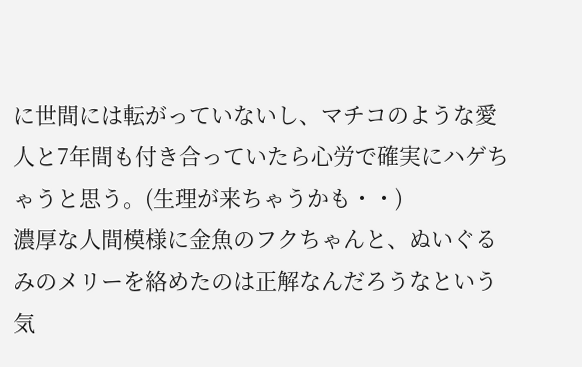に世間には転がっていないし、マチコのような愛人と7年間も付き合っていたら心労で確実にハゲちゃうと思う。(生理が来ちゃうかも・・)
濃厚な人間模様に金魚のフクちゃんと、ぬいぐるみのメリーを絡めたのは正解なんだろうなという気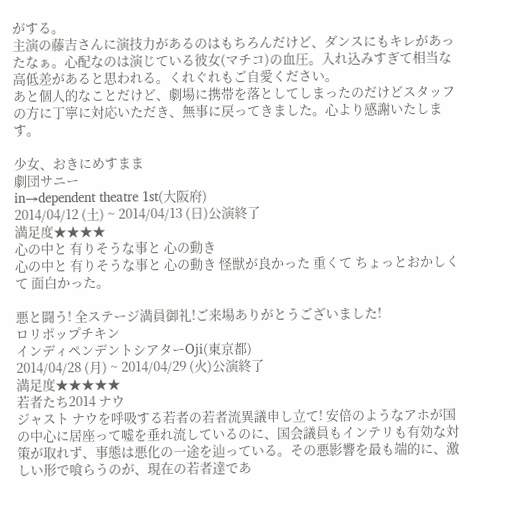がする。
主演の藤吉さんに演技力があるのはもちろんだけど、ダンスにもキレがあったなぁ。心配なのは演じている彼女(マチコ)の血圧。入れ込みすぎて相当な高低差があると思われる。くれぐれもご自愛ください。
あと個人的なことだけど、劇場に携帯を落としてしまったのだけどスタッフの方に丁寧に対応いただき、無事に戻ってきました。心より感謝いたします。

少女、おきにめすまま
劇団サニー
in→dependent theatre 1st(大阪府)
2014/04/12 (土) ~ 2014/04/13 (日)公演終了
満足度★★★★
心の中と 有りそうな事と 心の動き
心の中と 有りそうな事と 心の動き 怪獣が良かった 重くて ちょっとおかしくて 面白かった。

悪と闘う! 全ステージ満員御礼!ご来場ありがとうございました!
ロリポップチキン
インディペンデントシアターOji(東京都)
2014/04/28 (月) ~ 2014/04/29 (火)公演終了
満足度★★★★★
若者たち2014 ナウ
ジャスト ナウを呼吸する若者の若者流異議申し立て! 安倍のようなアホが国の中心に居座って嘘を垂れ流しているのに、国会議員もインテリも有効な対策が取れず、事態は悪化の一途を辿っている。その悪影響を最も端的に、激しい形で喰らうのが、現在の若者達であ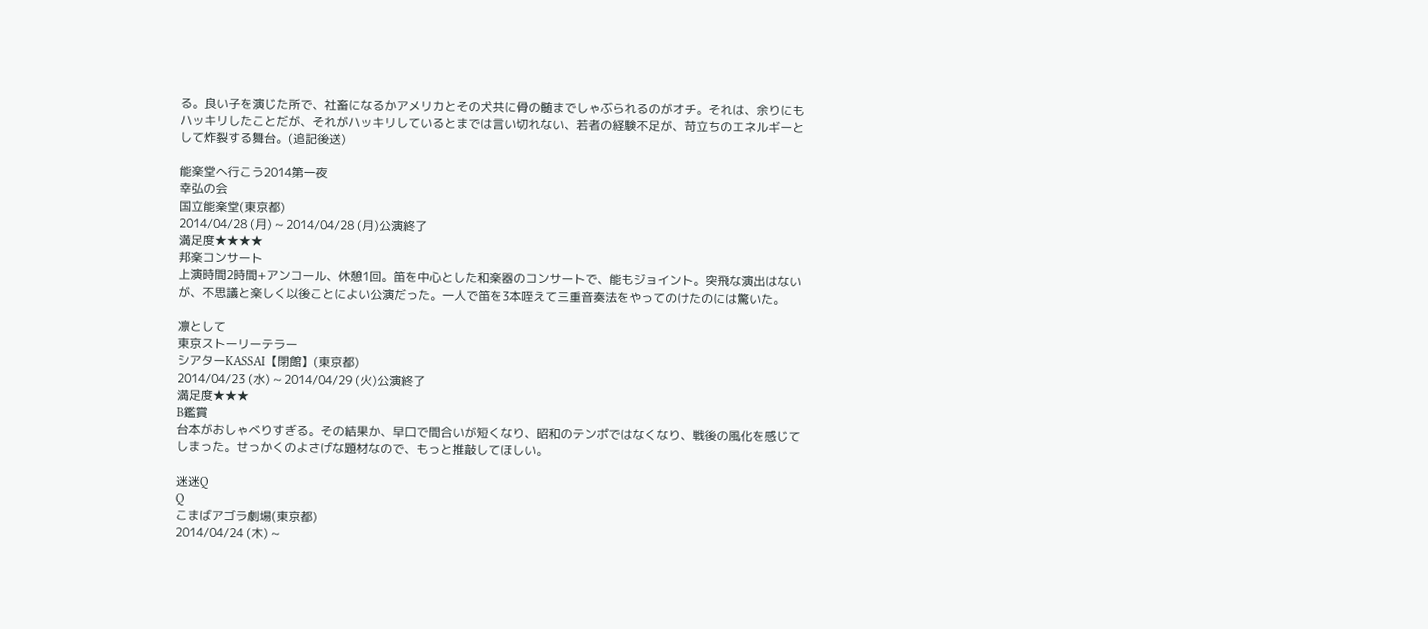る。良い子を演じた所で、社畜になるかアメリカとその犬共に骨の髄までしゃぶられるのがオチ。それは、余りにもハッキリしたことだが、それがハッキリしているとまでは言い切れない、若者の経験不足が、苛立ちのエネルギーとして炸裂する舞台。(追記後送)

能楽堂へ行こう2014第一夜
幸弘の会
国立能楽堂(東京都)
2014/04/28 (月) ~ 2014/04/28 (月)公演終了
満足度★★★★
邦楽コンサート
上演時間2時間+アンコール、休憩1回。笛を中心とした和楽器のコンサートで、能もジョイント。突飛な演出はないが、不思議と楽しく以後ことによい公演だった。一人で笛を3本咥えて三重音奏法をやってのけたのには驚いた。

凛として
東京ストーリーテラー
シアターKASSAI【閉館】(東京都)
2014/04/23 (水) ~ 2014/04/29 (火)公演終了
満足度★★★
B鑑賞
台本がおしゃべりすぎる。その結果か、早口で間合いが短くなり、昭和のテンポではなくなり、戦後の風化を感じてしまった。せっかくのよさげな題材なので、もっと推敲してほしい。

迷迷Q
Q
こまばアゴラ劇場(東京都)
2014/04/24 (木) ~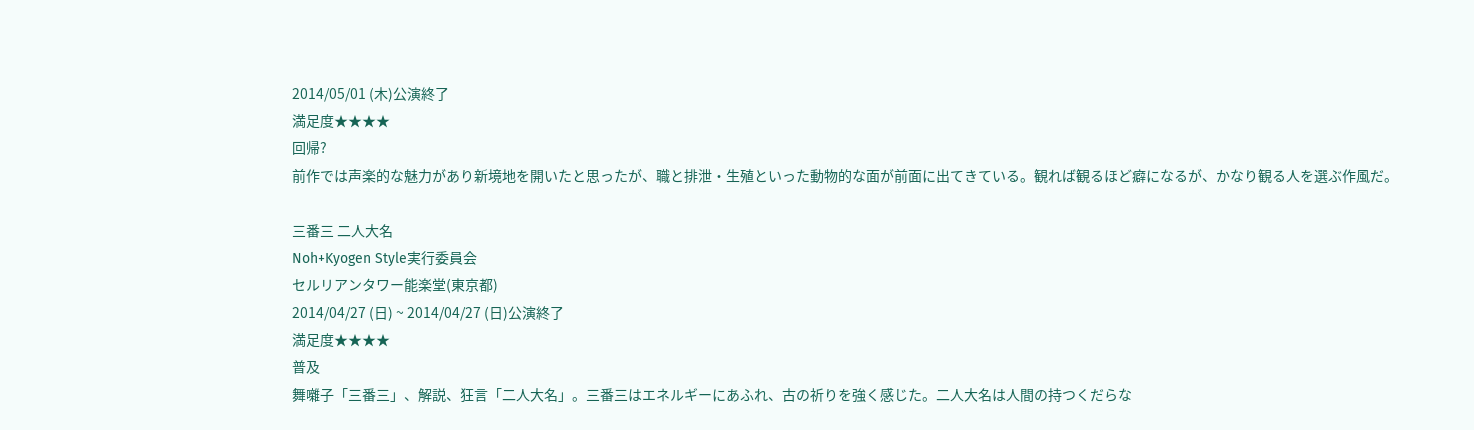2014/05/01 (木)公演終了
満足度★★★★
回帰?
前作では声楽的な魅力があり新境地を開いたと思ったが、職と排泄・生殖といった動物的な面が前面に出てきている。観れば観るほど癖になるが、かなり観る人を選ぶ作風だ。

三番三 二人大名
Noh+Kyogen Style実行委員会
セルリアンタワー能楽堂(東京都)
2014/04/27 (日) ~ 2014/04/27 (日)公演終了
満足度★★★★
普及
舞囃子「三番三」、解説、狂言「二人大名」。三番三はエネルギーにあふれ、古の祈りを強く感じた。二人大名は人間の持つくだらな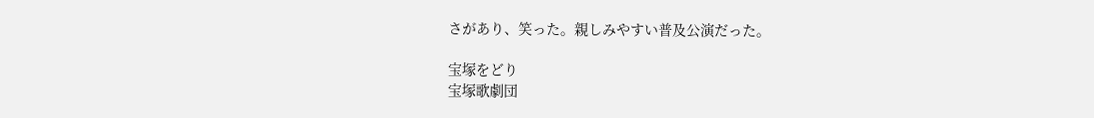さがあり、笑った。親しみやすい普及公演だった。

宝塚をどり
宝塚歌劇団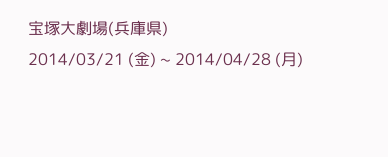宝塚大劇場(兵庫県)
2014/03/21 (金) ~ 2014/04/28 (月)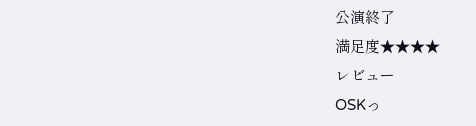公演終了
満足度★★★★
レビュー
OSKっ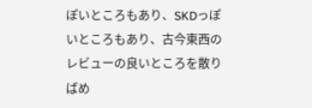ぽいところもあり、SKDっぽいところもあり、古今東西のレビューの良いところを散りばめ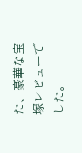た、豪華な宝塚レビューでした。